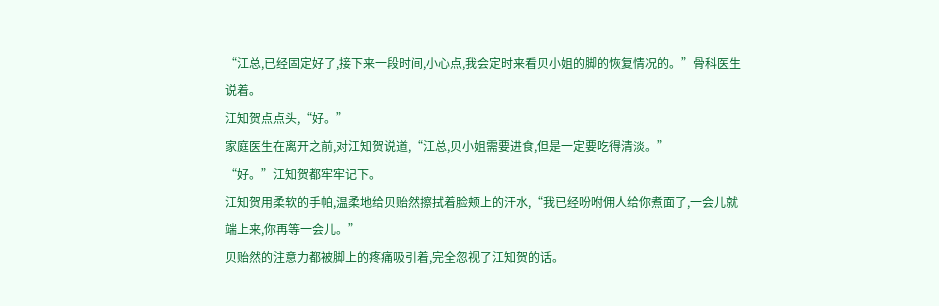“江总,已经固定好了,接下来一段时间,小心点,我会定时来看贝小姐的脚的恢复情况的。”骨科医生说着。
江知贺点点头,“好。”
家庭医生在离开之前,对江知贺说道,“江总,贝小姐需要进食,但是一定要吃得清淡。”
“好。”江知贺都牢牢记下。
江知贺用柔软的手帕,温柔地给贝贻然擦拭着脸颊上的汗水,“我已经吩咐佣人给你煮面了,一会儿就端上来,你再等一会儿。”
贝贻然的注意力都被脚上的疼痛吸引着,完全忽视了江知贺的话。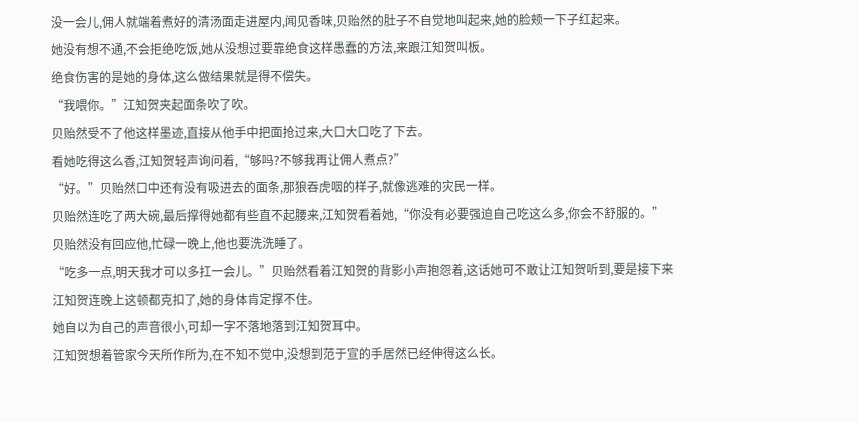没一会儿,佣人就端着煮好的清汤面走进屋内,闻见香味,贝贻然的肚子不自觉地叫起来,她的脸颊一下子红起来。
她没有想不通,不会拒绝吃饭,她从没想过要靠绝食这样愚蠢的方法,来跟江知贺叫板。
绝食伤害的是她的身体,这么做结果就是得不偿失。
“我喂你。”江知贺夹起面条吹了吹。
贝贻然受不了他这样墨迹,直接从他手中把面抢过来,大口大口吃了下去。
看她吃得这么香,江知贺轻声询问着,“够吗?不够我再让佣人煮点?”
“好。”贝贻然口中还有没有吸进去的面条,那狼吞虎咽的样子,就像逃难的灾民一样。
贝贻然连吃了两大碗,最后撑得她都有些直不起腰来,江知贺看着她,“你没有必要强迫自己吃这么多,你会不舒服的。”
贝贻然没有回应他,忙碌一晚上,他也要洗洗睡了。
“吃多一点,明天我才可以多扛一会儿。”贝贻然看着江知贺的背影小声抱怨着,这话她可不敢让江知贺听到,要是接下来江知贺连晚上这顿都克扣了,她的身体肯定撑不住。
她自以为自己的声音很小,可却一字不落地落到江知贺耳中。
江知贺想着管家今天所作所为,在不知不觉中,没想到范于宣的手居然已经伸得这么长。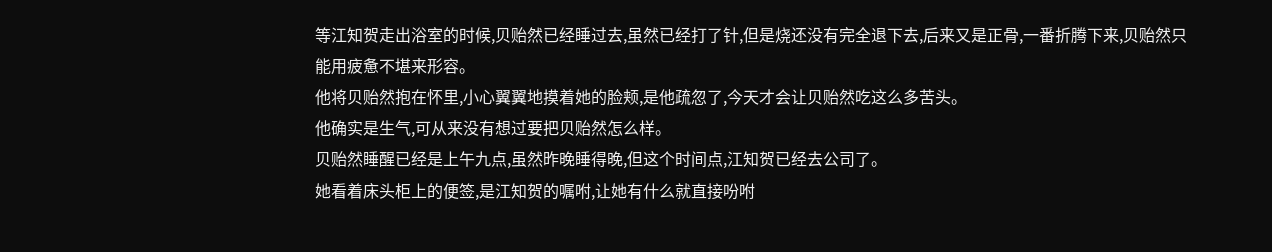等江知贺走出浴室的时候,贝贻然已经睡过去,虽然已经打了针,但是烧还没有完全退下去,后来又是正骨,一番折腾下来,贝贻然只能用疲惫不堪来形容。
他将贝贻然抱在怀里,小心翼翼地摸着她的脸颊,是他疏忽了,今天才会让贝贻然吃这么多苦头。
他确实是生气,可从来没有想过要把贝贻然怎么样。
贝贻然睡醒已经是上午九点,虽然昨晚睡得晚,但这个时间点,江知贺已经去公司了。
她看着床头柜上的便签,是江知贺的嘱咐,让她有什么就直接吩咐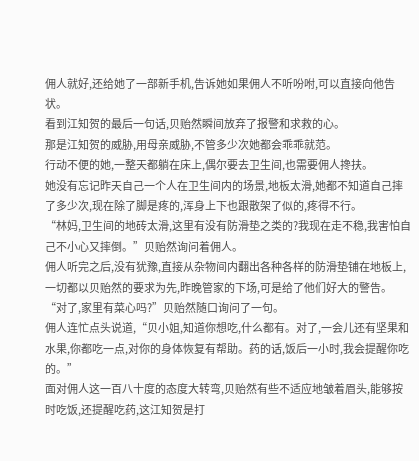佣人就好,还给她了一部新手机,告诉她如果佣人不听吩咐,可以直接向他告状。
看到江知贺的最后一句话,贝贻然瞬间放弃了报警和求救的心。
那是江知贺的威胁,用母亲威胁,不管多少次她都会乖乖就范。
行动不便的她,一整天都躺在床上,偶尔要去卫生间,也需要佣人搀扶。
她没有忘记昨天自己一个人在卫生间内的场景,地板太滑,她都不知道自己摔了多少次,现在除了脚是疼的,浑身上下也跟散架了似的,疼得不行。
“林妈,卫生间的地砖太滑,这里有没有防滑垫之类的?我现在走不稳,我害怕自己不小心又摔倒。”贝贻然询问着佣人。
佣人听完之后,没有犹豫,直接从杂物间内翻出各种各样的防滑垫铺在地板上,一切都以贝贻然的要求为先,昨晚管家的下场,可是给了他们好大的警告。
“对了,家里有菜心吗?”贝贻然随口询问了一句。
佣人连忙点头说道,“贝小姐,知道你想吃,什么都有。对了,一会儿还有坚果和水果,你都吃一点,对你的身体恢复有帮助。药的话,饭后一小时,我会提醒你吃的。”
面对佣人这一百八十度的态度大转弯,贝贻然有些不适应地皱着眉头,能够按时吃饭,还提醒吃药,这江知贺是打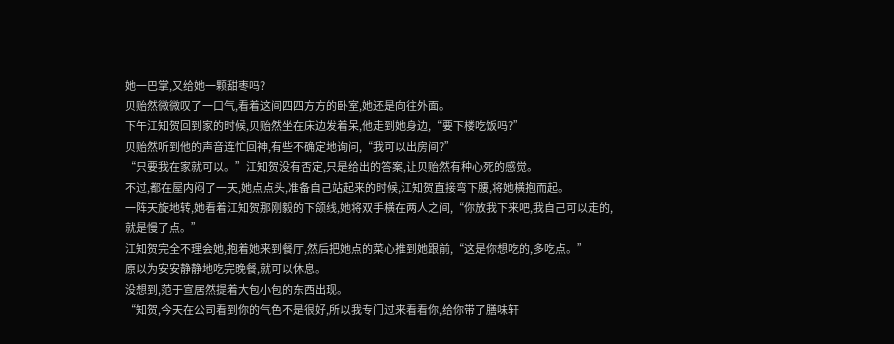她一巴掌,又给她一颗甜枣吗?
贝贻然微微叹了一口气,看着这间四四方方的卧室,她还是向往外面。
下午江知贺回到家的时候,贝贻然坐在床边发着呆,他走到她身边,“要下楼吃饭吗?”
贝贻然听到他的声音连忙回神,有些不确定地询问,“我可以出房间?”
“只要我在家就可以。”江知贺没有否定,只是给出的答案,让贝贻然有种心死的感觉。
不过,都在屋内闷了一天,她点点头,准备自己站起来的时候,江知贺直接弯下腰,将她横抱而起。
一阵天旋地转,她看着江知贺那刚毅的下颌线,她将双手横在两人之间,“你放我下来吧,我自己可以走的,就是慢了点。”
江知贺完全不理会她,抱着她来到餐厅,然后把她点的菜心推到她跟前,“这是你想吃的,多吃点。”
原以为安安静静地吃完晚餐,就可以休息。
没想到,范于宣居然提着大包小包的东西出现。
“知贺,今天在公司看到你的气色不是很好,所以我专门过来看看你,给你带了膳味轩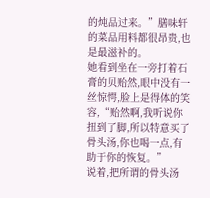的炖品过来。”膳味轩的菜品用料都很昂贵,也是最滋补的。
她看到坐在一旁打着石膏的贝贻然,眼中没有一丝惊愕,脸上是得体的笑容,“贻然啊,我听说你扭到了脚,所以特意买了骨头汤,你也喝一点,有助于你的恢复。”
说着,把所谓的骨头汤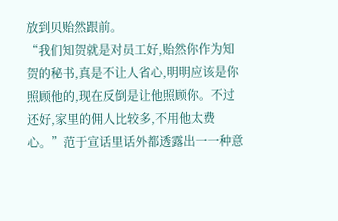放到贝贻然跟前。
“我们知贺就是对员工好,贻然你作为知贺的秘书,真是不让人省心,明明应该是你照顾他的,现在反倒是让他照顾你。不过还好,家里的佣人比较多,不用他太费心。”范于宣话里话外都透露出一一种意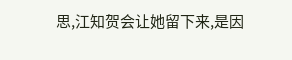思,江知贺会让她留下来,是因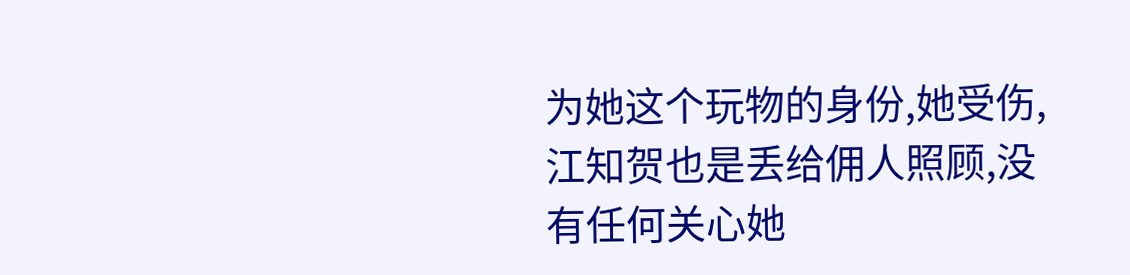为她这个玩物的身份,她受伤,江知贺也是丢给佣人照顾,没有任何关心她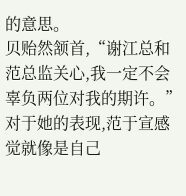的意思。
贝贻然颔首,“谢江总和范总监关心,我一定不会辜负两位对我的期许。”
对于她的表现,范于宣感觉就像是自己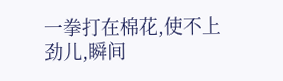一拳打在棉花,使不上劲儿,瞬间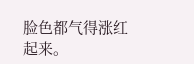脸色都气得涨红起来。